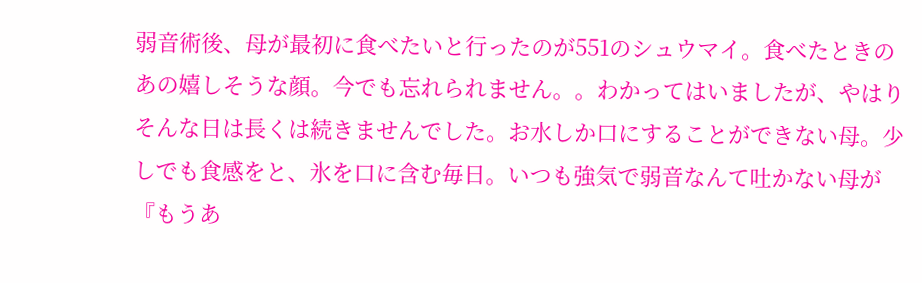弱音術後、母が最初に食べたいと行ったのが551のシュウマイ。食べたときのあの嬉しそうな顔。今でも忘れられません。。わかってはいましたが、やはりそんな日は長くは続きませんでした。お水しか口にすることができない母。少しでも食感をと、氷を口に含む毎日。いつも強気で弱音なんて吐かない母が『もうあ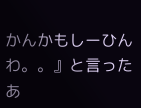かんかもしーひんわ。。』と言ったあ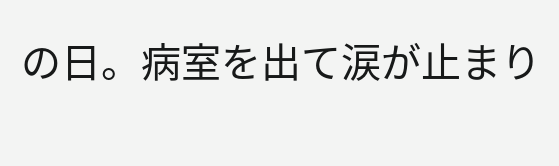の日。病室を出て涙が止まり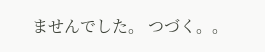ませんでした。 つづく。。